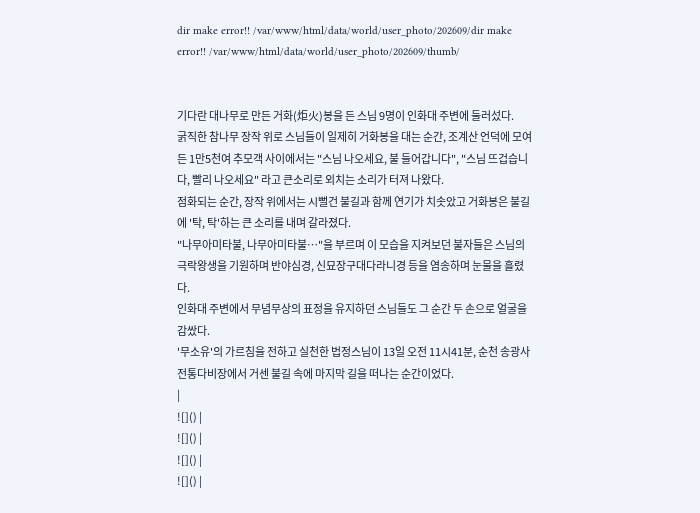dir make error!! /var/www/html/data/world/user_photo/202609/dir make error!! /var/www/html/data/world/user_photo/202609/thumb/


기다란 대나무로 만든 거화(炬火)봉을 든 스님 9명이 인화대 주변에 둘러섰다.
굵직한 참나무 장작 위로 스님들이 일제히 거화봉을 대는 순간, 조계산 언덕에 모여든 1만5천여 추모객 사이에서는 "스님 나오세요, 불 들어갑니다", "스님 뜨겁습니다, 빨리 나오세요" 라고 큰소리로 외치는 소리가 터져 나왔다.
점화되는 순간, 장작 위에서는 시뻘건 불길과 함께 연기가 치솟았고 거화봉은 불길에 '탁, 탁'하는 큰 소리를 내며 갈라졌다.
"나무아미타불, 나무아미타불…"을 부르며 이 모습을 지켜보던 불자들은 스님의 극락왕생을 기원하며 반야심경, 신묘장구대다라니경 등을 염송하며 눈물을 흘렸다.
인화대 주변에서 무념무상의 표정을 유지하던 스님들도 그 순간 두 손으로 얼굴을 감쌌다.
'무소유'의 가르침을 전하고 실천한 법정스님이 13일 오전 11시41분, 순천 송광사 전통다비장에서 거센 불길 속에 마지막 길을 떠나는 순간이었다.
|
![]() |
![]() |
![]() |
![]() |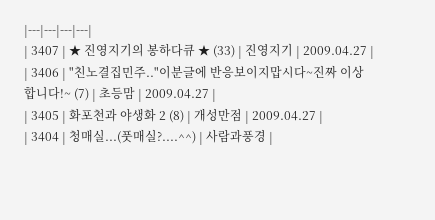|---|---|---|---|
| 3407 | ★ 진영지기의 봉하다큐 ★ (33) | 진영지기 | 2009.04.27 |
| 3406 | "친노결집민주.."이분글에 반응보이지맙시다~진짜 이상합니다!~ (7) | 초등맘 | 2009.04.27 |
| 3405 | 화포천과 야생화 2 (8) | 개성만점 | 2009.04.27 |
| 3404 | 청매실...(풋매실?....^^) | 사람과풍경 |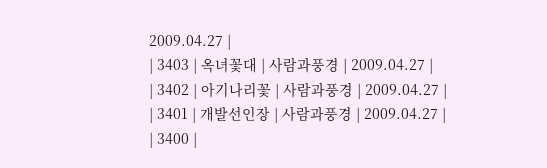2009.04.27 |
| 3403 | 옥녀꽃대 | 사람과풍경 | 2009.04.27 |
| 3402 | 아기나리꽃 | 사람과풍경 | 2009.04.27 |
| 3401 | 개발선인장 | 사람과풍경 | 2009.04.27 |
| 3400 |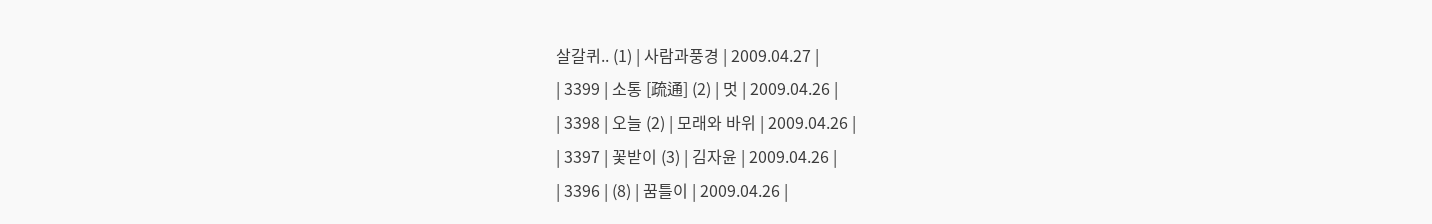살갈퀴.. (1) | 사람과풍경 | 2009.04.27 |
| 3399 | 소통 [疏通] (2) | 멋 | 2009.04.26 |
| 3398 | 오늘 (2) | 모래와 바위 | 2009.04.26 |
| 3397 | 꽃받이 (3) | 김자윤 | 2009.04.26 |
| 3396 | (8) | 꿈틀이 | 2009.04.26 |